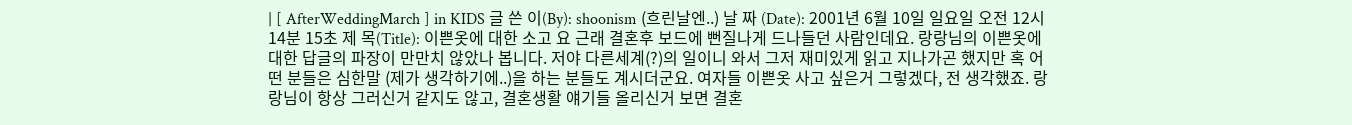| [ AfterWeddingMarch ] in KIDS 글 쓴 이(By): shoonism (흐린날엔..) 날 짜 (Date): 2001년 6월 10일 일요일 오전 12시 14분 15초 제 목(Title): 이쁜옷에 대한 소고 요 근래 결혼후 보드에 뻔질나게 드나들던 사람인데요. 랑랑님의 이쁜옷에 대한 답글의 파장이 만만치 않았나 봅니다. 저야 다른세계(?)의 일이니 와서 그저 재미있게 읽고 지나가곤 했지만 혹 어떤 분들은 심한말 (제가 생각하기에..)을 하는 분들도 계시더군요. 여자들 이쁜옷 사고 싶은거 그렇겠다, 전 생각했죠. 랑랑님이 항상 그러신거 같지도 않고, 결혼생활 얘기들 올리신거 보면 결혼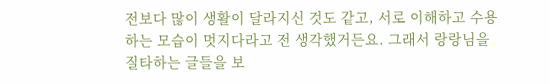전보다 많이 생활이 달라지신 것도 같고, 서로 이해하고 수용하는 모습이 멋지다라고 전 생각했거든요. 그래서 랑랑님을 질타하는 글들을 보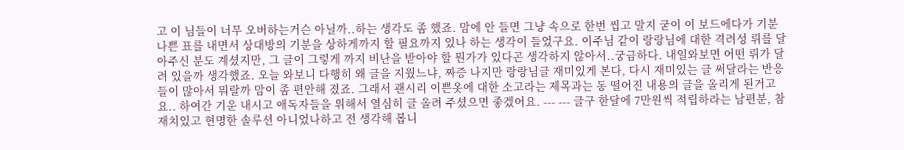고 이 님들이 너무 오버하는거슨 아닐까..하는 생각도 좀 했죠. 맘에 안 들면 그냥 속으로 한번 씹고 말지 굳이 이 보드에다가 기분 나쁜 표를 내면서 상대방의 기분을 상하게까지 할 필요까지 있나 하는 생각이 들었구요. 이주님 같이 랑랑님에 대한 격려성 뤼를 달아주신 분도 계셨지만, 그 글이 그렇게 까지 비난을 받아야 할 뭔가가 있다곤 생각하지 않아서..궁금하다. 내일와보면 어떤 뤼가 달려 있을까 생각했죠. 오늘 와보니 다행히 왜 글을 지웠느냐, 짜증 나지만 랑랑님글 재미있게 본다, 다시 재미있는 글 써달라는 반응들이 많아서 뭐랄까 맘이 좀 편안해 졌죠. 그래서 괜시리 이쁜옷에 대한 소고라는 제목과는 동 떨어진 내용의 글을 올리게 된거고요.. 하여간 기운 내시고 애독자들을 위해서 열심히 글 올려 주셨으면 좋겠어요. --- --- 글구 한달에 7만원씩 적립하라는 남편분, 참 재치있고 현명한 솔루션 아니었나하고 전 생각해 봅니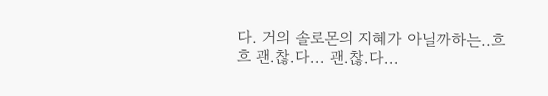다. 거의 솔로몬의 지혜가 아닐까하는..흐흐 괜.찮.다... 괜.찮.다...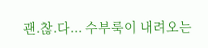괜.찮.다... 수부룩이 내려오는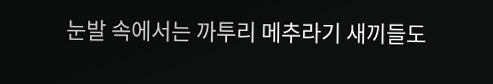눈발 속에서는 까투리 메추라기 새끼들도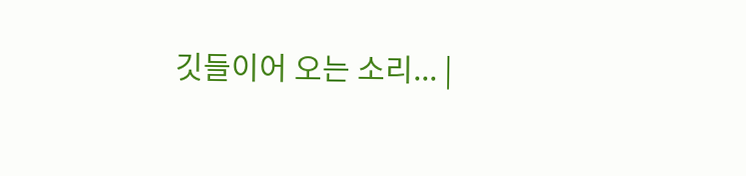깃들이어 오는 소리... |